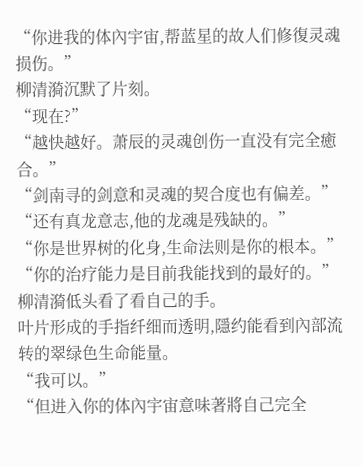“你进我的体內宇宙,帮蓝星的故人们修復灵魂损伤。”
柳清漪沉默了片刻。
“现在?”
“越快越好。萧辰的灵魂创伤一直没有完全癒合。”
“剑南寻的剑意和灵魂的契合度也有偏差。”
“还有真龙意志,他的龙魂是残缺的。”
“你是世界树的化身,生命法则是你的根本。”
“你的治疗能力是目前我能找到的最好的。”
柳清漪低头看了看自己的手。
叶片形成的手指纤细而透明,隱约能看到內部流转的翠绿色生命能量。
“我可以。”
“但进入你的体內宇宙意味著將自己完全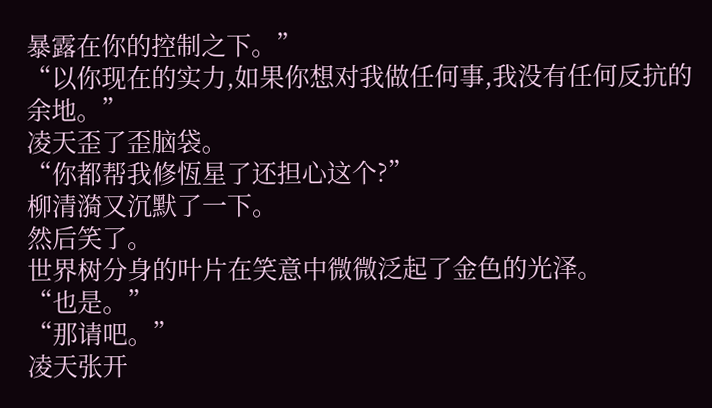暴露在你的控制之下。”
“以你现在的实力,如果你想对我做任何事,我没有任何反抗的余地。”
凌天歪了歪脑袋。
“你都帮我修恆星了还担心这个?”
柳清漪又沉默了一下。
然后笑了。
世界树分身的叶片在笑意中微微泛起了金色的光泽。
“也是。”
“那请吧。”
凌天张开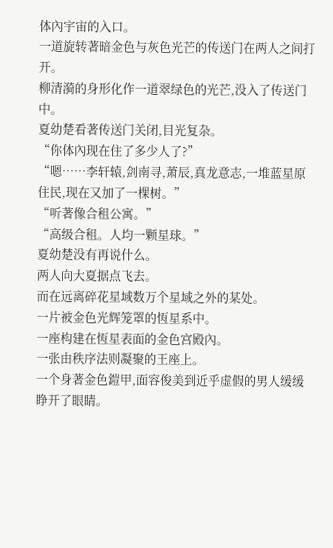体內宇宙的入口。
一道旋转著暗金色与灰色光芒的传送门在两人之间打开。
柳清漪的身形化作一道翠绿色的光芒,没入了传送门中。
夏幼楚看著传送门关闭,目光复杂。
“你体內现在住了多少人了?”
“嗯……李轩辕,剑南寻,萧辰,真龙意志,一堆蓝星原住民,现在又加了一棵树。”
“听著像合租公寓。”
“高级合租。人均一颗星球。”
夏幼楚没有再说什么。
两人向大夏据点飞去。
而在远离碎花星域数万个星域之外的某处。
一片被金色光辉笼罩的恆星系中。
一座构建在恆星表面的金色宫殿內。
一张由秩序法则凝聚的王座上。
一个身著金色鎧甲,面容俊美到近乎虚假的男人缓缓睁开了眼睛。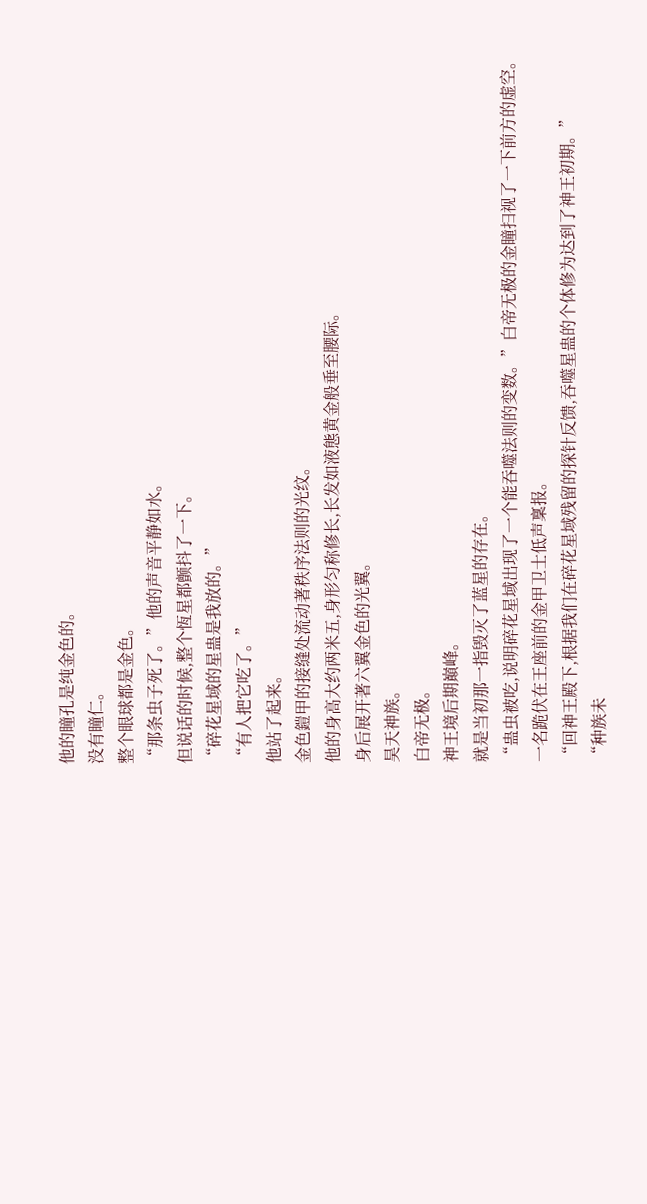他的瞳孔是纯金色的。
没有瞳仁。
整个眼球都是金色。
“那条虫子死了。”他的声音平静如水。
但说话的时候,整个恆星都颤抖了一下。
“碎花星域的星蛊是我放的。”
“有人把它吃了。”
他站了起来。
金色鎧甲的接缝处流动著秩序法则的光纹。
他的身高大约两米五,身形匀称修长,长发如液態黄金般垂至腰际。
身后展开著六翼金色的光翼。
昊天神族。
白帝无极。
神王境后期巔峰。
就是当初那一指毁灭了蓝星的存在。
“蛊虫被吃,说明碎花星域出现了一个能吞噬法则的变数。”白帝无极的金瞳扫视了一下前方的虚空。
一名跪伏在王座前的金甲卫士低声稟报。
“回神王殿下,根据我们在碎花星域残留的探针反馈,吞噬星蛊的个体修为达到了神王初期。”
“种族未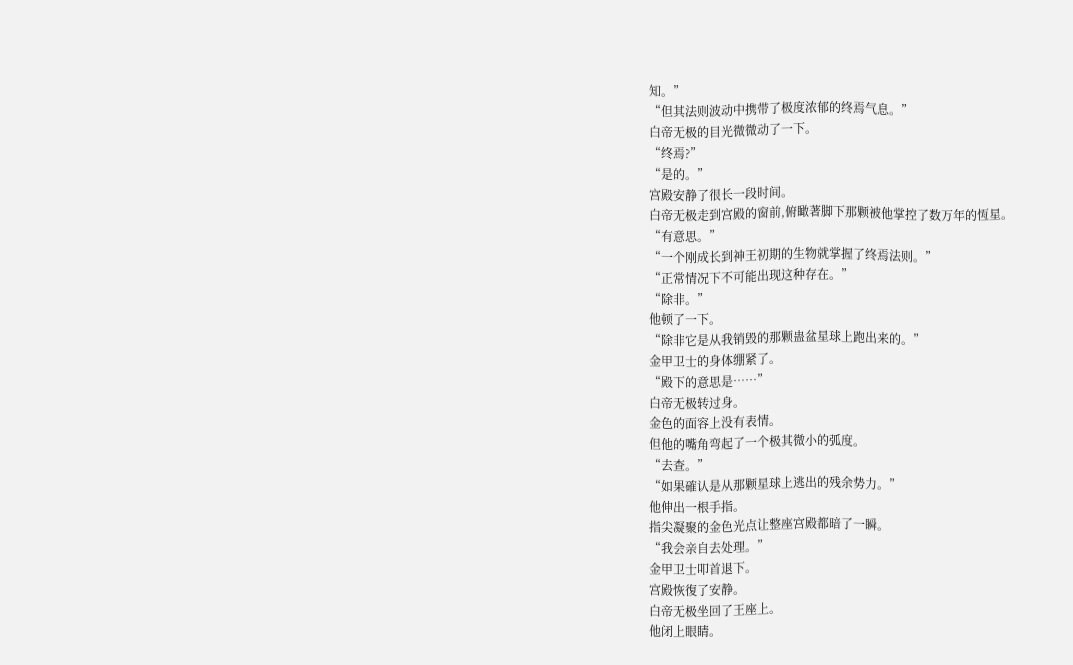知。”
“但其法则波动中携带了极度浓郁的终焉气息。”
白帝无极的目光微微动了一下。
“终焉?”
“是的。”
宫殿安静了很长一段时间。
白帝无极走到宫殿的窗前,俯瞰著脚下那颗被他掌控了数万年的恆星。
“有意思。”
“一个刚成长到神王初期的生物就掌握了终焉法则。”
“正常情况下不可能出现这种存在。”
“除非。”
他顿了一下。
“除非它是从我销毁的那颗蛊盆星球上跑出来的。”
金甲卫士的身体绷紧了。
“殿下的意思是……”
白帝无极转过身。
金色的面容上没有表情。
但他的嘴角弯起了一个极其微小的弧度。
“去查。”
“如果確认是从那颗星球上逃出的残余势力。”
他伸出一根手指。
指尖凝聚的金色光点让整座宫殿都暗了一瞬。
“我会亲自去处理。”
金甲卫士叩首退下。
宫殿恢復了安静。
白帝无极坐回了王座上。
他闭上眼睛。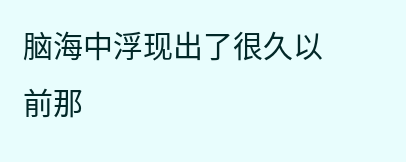脑海中浮现出了很久以前那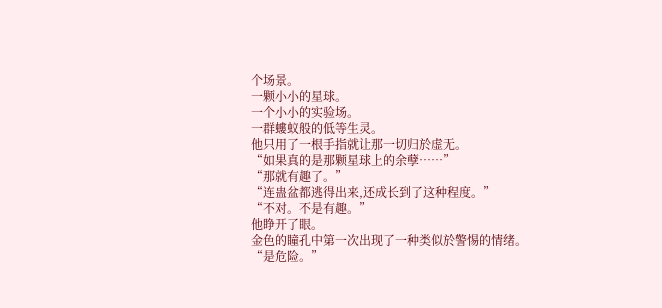个场景。
一颗小小的星球。
一个小小的实验场。
一群螻蚁般的低等生灵。
他只用了一根手指就让那一切归於虚无。
“如果真的是那颗星球上的余孽……”
“那就有趣了。”
“连蛊盆都逃得出来,还成长到了这种程度。”
“不对。不是有趣。”
他睁开了眼。
金色的瞳孔中第一次出现了一种类似於警惕的情绪。
“是危险。”